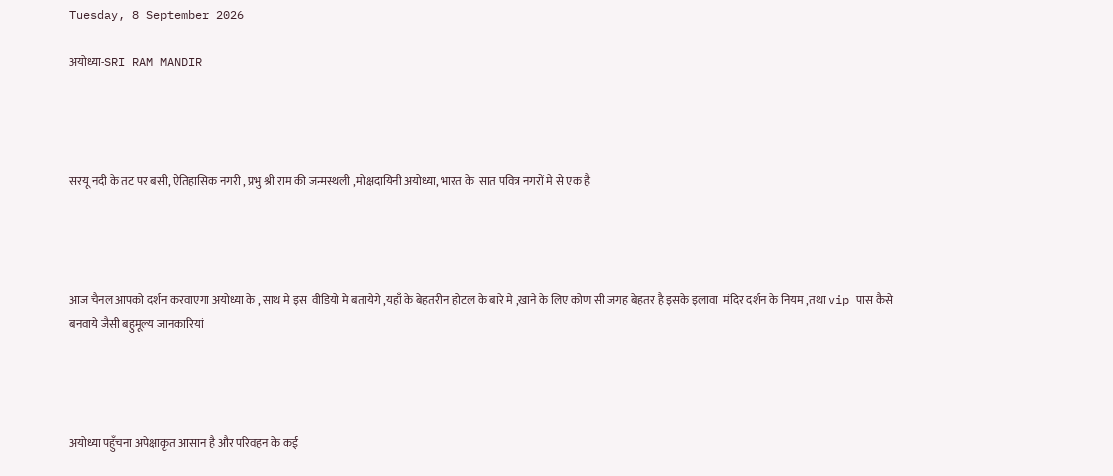Tuesday, 8 September 2026

अयोध्या-SRI RAM MANDIR




सरयू नदी के तट पर बसी, ऐतिहासिक नगरी , प्रभु श्री राम की जन्मस्थली ,मोक्षदायिनी अयोध्या, भारत के  सात पवित्र नगरों मे से एक है




आज चैनल आपको दर्शन करवाएगा अयोध्या के , साथ मे इस  वीडियो मे बतायेगे ,यहाँ के बेहतरीन होटल के बारे मे ,खाने के लिए कोण सी जगह बेहतर है इसके इलावा  मंदिर दर्शन के नियम ,तथा vip पास कैसे बनवाये जैसी बहुमूल्य जानकारियां




अयोध्या पहुँचना अपेक्षाकृत आसान है और परिवहन के कई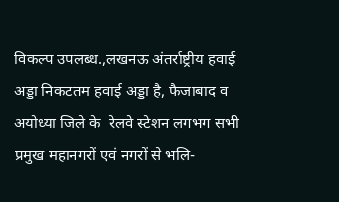विकल्प उपलब्ध.,लखनऊ अंतर्राष्ट्रीय हवाई अड्डा निकटतम हवाई अड्डा है, फैजाबाद व अयोध्या जिले के  रेलवे स्टेशन लगभग सभी प्रमुख महानगरों एवं नगरों से भलि-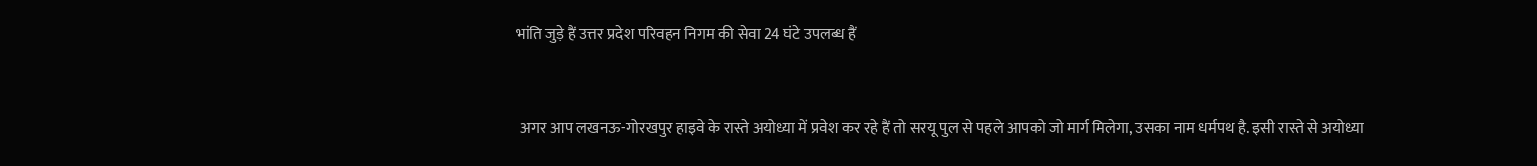भांति जुड़े हैं उत्तर प्रदेश परिवहन निगम की सेवा 24 घंटे उपलब्ध हैं


 अगर आप लखनऊ-गोरखपुर हाइवे के रास्ते अयोध्या में प्रवेश कर रहे हैं तो सरयू पुल से पहले आपको जो मार्ग मिलेगा, उसका नाम धर्मपथ है. इसी रास्ते से अयोध्या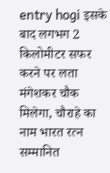entry hogi इसके बाद लगभग 2 किलोमीटर सफर करने पर लता मंगेशकर चौक मिलेगा, चौराहे का नाम भारत रत्न सम्मानित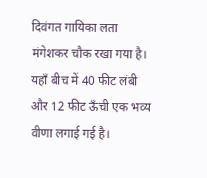दिवंगत गायिका लता मंगेशकर चौक रखा गया है। यहाँ बीच में 40 फीट लंबी और 12 फीट ऊँची एक भव्य वीणा लगाई गई है।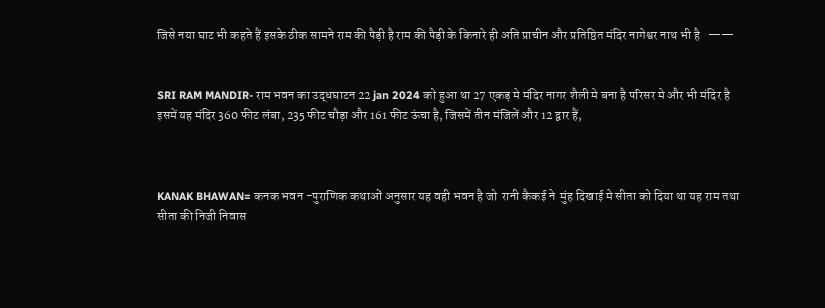जिसे नया घाट भी कहते हैं इसके ठीक सामने राम की पैड़ी है राम की पैड़ी के किनारे ही अति प्राचीन और प्रतिष्ठित मंदिर नागेश्वर नाथ भी है   ——


SRI RAM MANDIR- राम भवन का उद्धघाटन 22 jan 2024 को हुआ था 27 एकड़ मे मंदिर नागर शैली मे बना है परिसर मे और भी मंदिर है इसमें यह मंदिर 360 फीट लंबा, 235 फीट चौड़ा और 161 फीट ऊंचा है, जिसमें तीन मंजिलें और 12 द्वार हैं,



KANAK BHAWAN= कनक भवन -पुराणिक कथाओं अनुसार यह वही भवन है जो  रानी कैकई ने  मुंह दिखाई मे सीता को दिया था यह राम तथा सीता की निजी निवास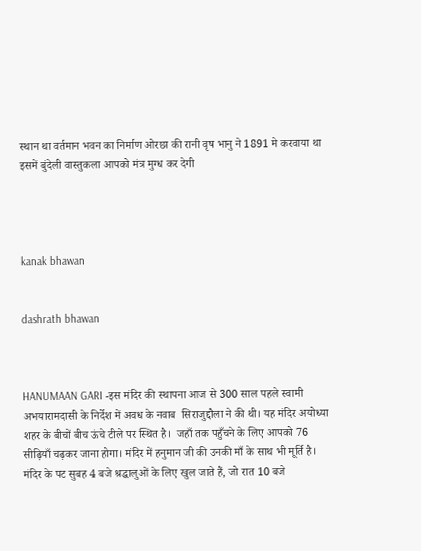स्थान था वर्तमान भवन का निर्माण ओरछा की रानी वृष भानु ने 1891 मे करवाया था इसमें बुंदेली वास्तुकला आपको मंत्र मुग्ध कर देगी




kanak bhawan


dashrath bhawan



HANUMAAN GARI -इस मंदिर की स्‍थापना आज से 300 साल पहले स्‍वामी अभयारामदासी के निर्देश में अवध के नवाब  सिराजुद्दौला ने की थी। यह मंदिर अयोध्‍या शहर के बीचों बीच ऊंचे टीले पर स्थित है।  जहाँ तक पहुँचने के लिए आपको 76 सीढ़ियाँ चढ़कर जाना होगा। मंदिर में हनुमान जी की उनकी माँ के साथ भी मूर्ति है। मंदिर के पट सुबह 4 बजे श्रद्धालुओं के लिए खुल जाते हैं, जो रात 10 बजे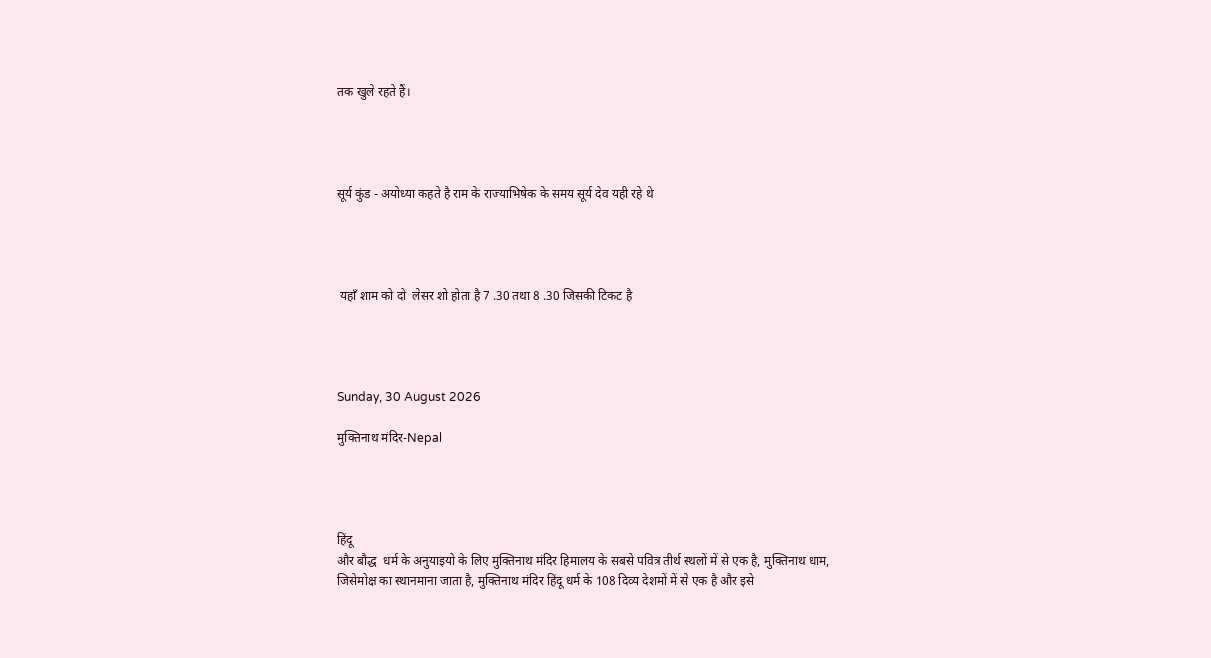तक खुले रहते हैं।




सूर्य कुंड - अयोध्या कहते है राम के राज्याभिषेक के समय सूर्य देव यही रहे थे




 यहाँ शाम को दो  लेसर शो होता है 7 .30 तथा 8 .30 जिसकी टिकट है




Sunday, 30 August 2026

मुक्तिनाथ मंदिर-Nepal




हिंदू
और बौद्ध  धर्म के अनुयाइयो के लिए मुक्तिनाथ मंदिर हिमालय के सबसे पवित्र तीर्थ स्थलों में से एक है, मुक्तिनाथ धाम, जिसेमोक्ष का स्थानमाना जाता है, मुक्तिनाथ मंदिर हिंदू धर्म के 108 दिव्य देशमों में से एक है और इसे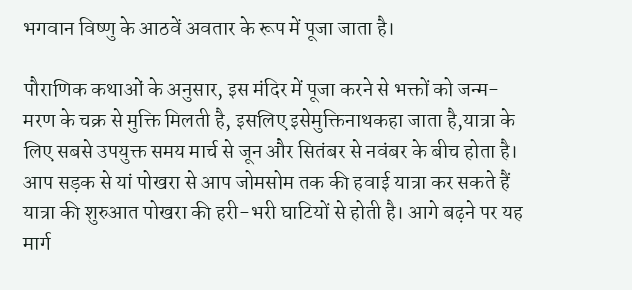भगवान विष्णु के आठवें अवतार के रूप में पूजा जाता है।

पौराणिक कथाओं के अनुसार, इस मंदिर में पूजा करने से भक्तों को जन्म-मरण के चक्र से मुक्ति मिलती है, इसलिए इसेमुक्तिनाथकहा जाता है,यात्रा के लिए सबसे उपयुक्त समय मार्च से जून और सितंबर से नवंबर के बीच होता है। आप सड़क से यां पोखरा से आप जोमसोम तक की हवाई यात्रा कर सकते हैं यात्रा की शुरुआत पोखरा की हरी-भरी घाटियों से होती है। आगे बढ़ने पर यह मार्ग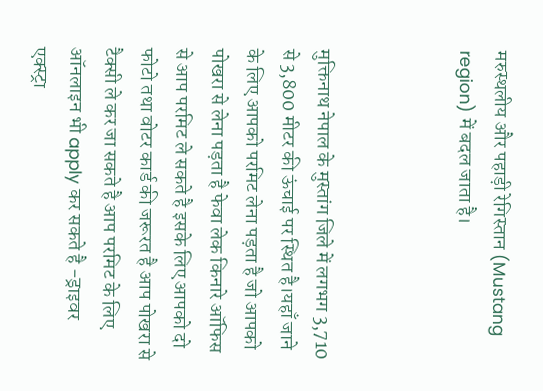मरुस्थलीय और पहाड़ी रेगिस्तान (Mustang region) में बदल जाता है।



मुक्तिनाथ नेपाल के मुस्तांग जिले में लगभग 3,710 से 3,800 मीटर की ऊंचाई पर स्थित है।यहाँ जाने के लिए आपको परमिट लेना पड़ता है जो आपको पोखरा से लेना पड़ता है फेवा लेक किनारे ऑफिस से आप परमिट ले सकते है इसके लिए आपको दो फोटो तथा वोटर कार्ड की जरूरत है आप पोखरा से टैक्सी ले कर जा सकते है आप परमिट के लिए ऑनलाइन भी apply कर सकते है -ड्राइवर एक्स्ट्रा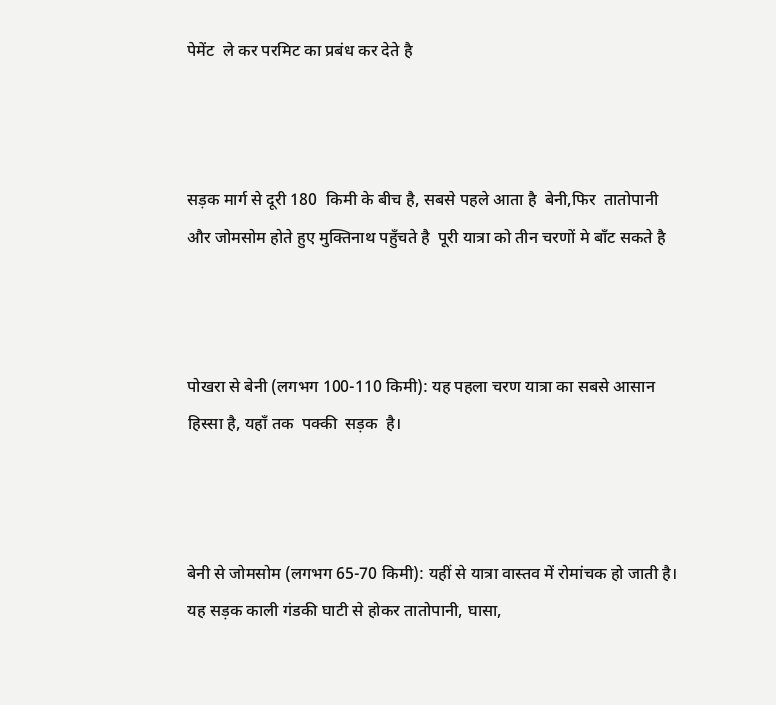पेमेंट  ले कर परमिट का प्रबंध कर देते है



सड़क मार्ग से दूरी 180  किमी के बीच है, सबसे पहले आता है  बेनी,फिर  तातोपानी और जोमसोम होते हुए मुक्तिनाथ पहुँचते है  पूरी यात्रा को तीन चरणों मे बाँट सकते है



पोखरा से बेनी (लगभग 100-110 किमी): यह पहला चरण यात्रा का सबसे आसान हिस्सा है, यहाँ तक  पक्की  सड़क  है।



बेनी से जोमसोम (लगभग 65-70 किमी): यहीं से यात्रा वास्तव में रोमांचक हो जाती है। यह सड़क काली गंडकी घाटी से होकर तातोपानी, घासा,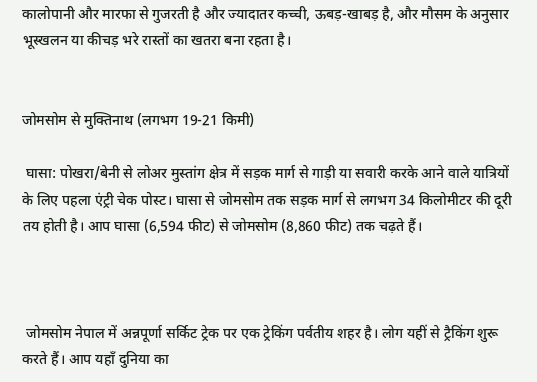कालोपानी और मारफा से गुजरती है और ज्यादातर कच्ची, ऊबड़-खाबड़ है, और मौसम के अनुसार भूस्खलन या कीचड़ भरे रास्तों का खतरा बना रहता है।


जोमसोम से मुक्तिनाथ (लगभग 19-21 किमी)

 घासा: पोखरा/बेनी से लोअर मुस्तांग क्षेत्र में सड़क मार्ग से गाड़ी या सवारी करके आने वाले यात्रियों के लिए पहला एंट्री चेक पोस्ट। घासा से जोमसोम तक सड़क मार्ग से लगभग 34 किलोमीटर की दूरी तय होती है। आप घासा (6,594 फीट) से जोमसोम (8,860 फीट) तक चढ़ते हैं।



 जोमसोम नेपाल में अन्नपूर्णा सर्किट ट्रेक पर एक ट्रेकिंग पर्वतीय शहर है। लोग यहीं से ट्रैकिंग शुरू करते हैं। आप यहाँ दुनिया का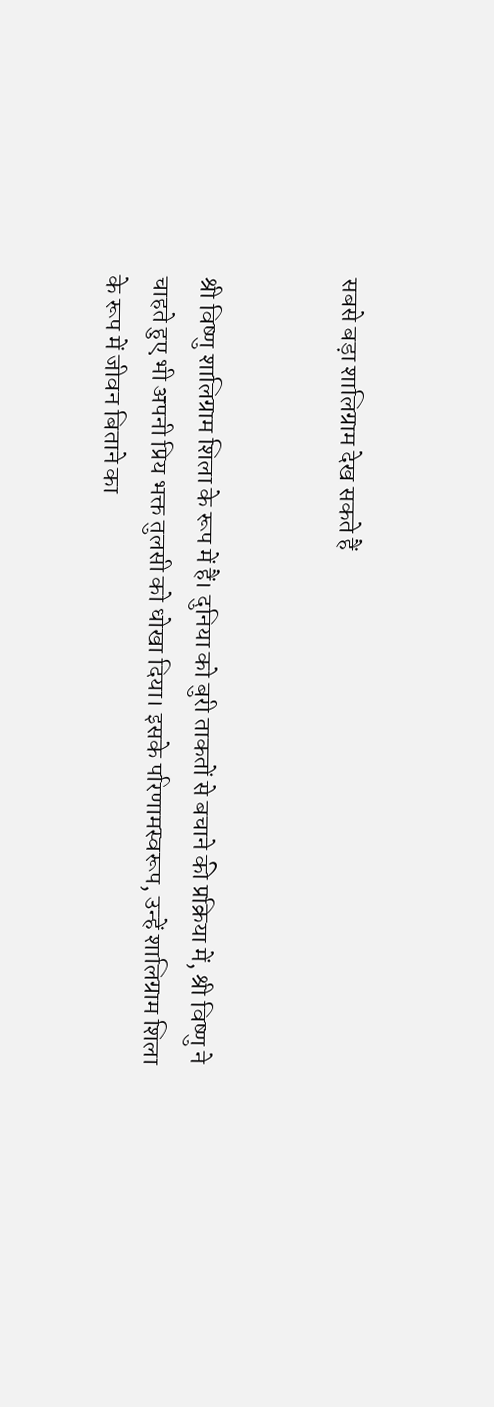सबसे बड़ा शालिग्राम देख सकते हैं


श्री विष्णु शालिग्राम शिला के रूप में हैं। दुनिया को बुरी ताकतों से बचाने की प्रक्रिया में, श्री विष्णु ने चाहते हुए भी अपनी प्रिय भक्त तुलसी को धोखा दिया। इसके परिणामस्वरूप, उन्हें शालिग्राम शिला के रूप में जीवन बिताने का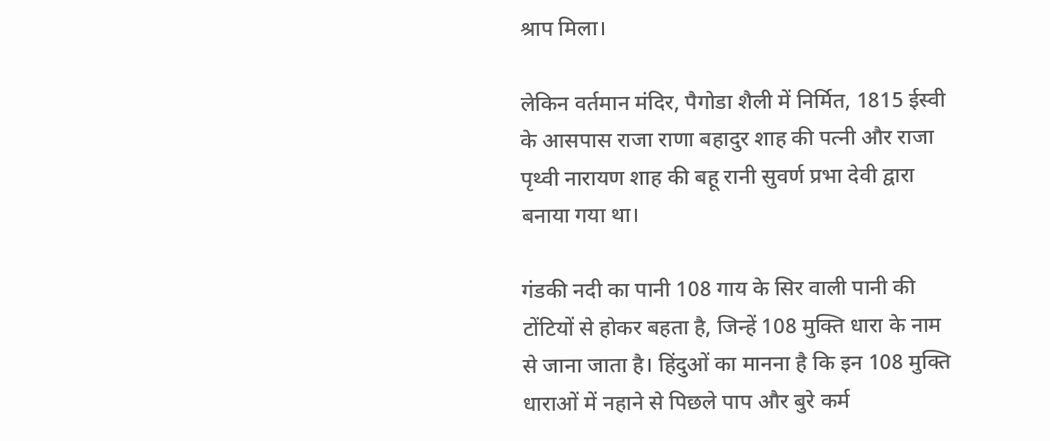श्राप मिला।

लेकिन वर्तमान मंदिर, पैगोडा शैली में निर्मित, 1815 ईस्वी के आसपास राजा राणा बहादुर शाह की पत्नी और राजा पृथ्वी नारायण शाह की बहू रानी सुवर्ण प्रभा देवी द्वारा बनाया गया था।

गंडकी नदी का पानी 108 गाय के सिर वाली पानी की टोंटियों से होकर बहता है, जिन्हें 108 मुक्ति धारा के नाम से जाना जाता है। हिंदुओं का मानना है कि इन 108 मुक्ति धाराओं में नहाने से पिछले पाप और बुरे कर्म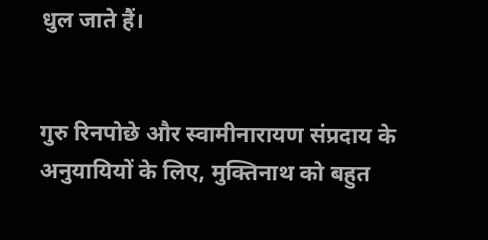धुल जाते हैं।


गुरु रिनपोछे और स्वामीनारायण संप्रदाय के अनुयायियों के लिए, मुक्तिनाथ को बहुत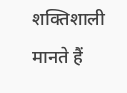शक्तिशाली मानते हैं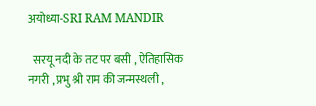अयोध्या-SRI RAM MANDIR

  सरयू नदी के तट पर बसी , ऐतिहासिक नगरी , प्रभु श्री राम की जन्मस्थली ,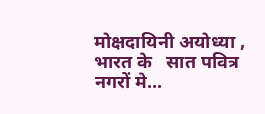मोक्षदायिनी अयोध्या , भारत के   सात पवित्र नगरों मे...